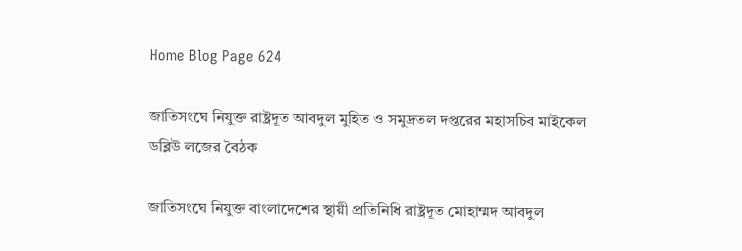Home Blog Page 624

জাতিসংঘে নিযুক্ত রাষ্ট্রদূত আবদুল মুহিত ও সমুদ্রতল দপ্তরের মহাসচিব মাইকেল ডব্লিউ লজের বৈঠক

জাতিসংঘে নিযুক্ত বাংলাদেশের স্থায়ী প্রতিনিধি রাষ্ট্রদূত মোহাম্মদ আবদুল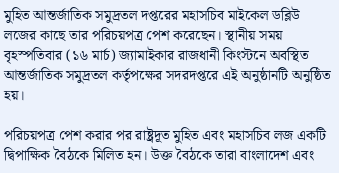মুহিত আন্তর্জাতিক সমুদ্রতল দপ্তরের মহাসচিব মাইকেল ডব্লিউ লজের কাছে তার পরিচয়পত্র পেশ করেছেন। স্থানীয় সময় বৃহস্পতিবার (১৬ মার্চ) জ্যামাইকার রাজধানী কিংস্টনে অবস্থিত আন্তর্জাতিক সমুদ্রতল কর্তৃপক্ষের সদরদপ্তরে এই অনুষ্ঠানটি অনুষ্ঠিত হয়।

পরিচয়পত্র পেশ করার পর রাষ্ট্রদূত মুহিত এবং মহাসচিব লজ একটি দ্বিপাক্ষিক বৈঠকে মিলিত হন। উক্ত বৈঠকে তারা বাংলাদেশ এবং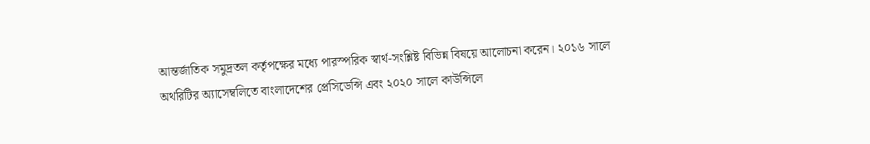আন্তর্জাতিক সমুদ্রতল কর্তৃপক্ষের মধ্যে পারস্পরিক স্বার্থ-সংশ্লিষ্ট বিভিন্ন বিষয়ে আলোচনা করেন। ২০১৬ সালে অথরিটির অ্যাসেম্বলিতে বাংলাদেশের প্রেসিডেন্সি এবং ২০২০ সালে কাউন্সিলে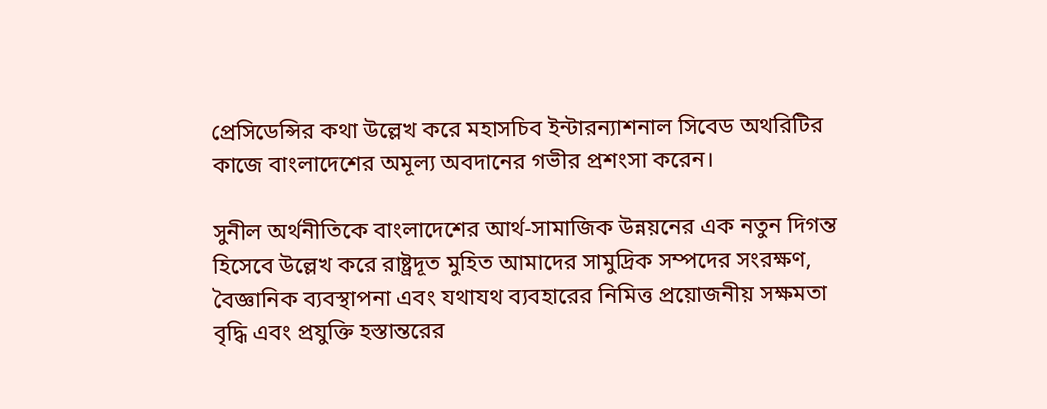প্রেসিডেন্সির কথা উল্লেখ করে মহাসচিব ইন্টারন্যাশনাল সিবেড অথরিটির কাজে বাংলাদেশের অমূল্য অবদানের গভীর প্রশংসা করেন।

সুনীল অর্থনীতিকে বাংলাদেশের আর্থ-সামাজিক উন্নয়নের এক নতুন দিগন্ত হিসেবে উল্লেখ করে রাষ্ট্রদূত মুহিত আমাদের সামুদ্রিক সম্পদের সংরক্ষণ, বৈজ্ঞানিক ব্যবস্থাপনা এবং যথাযথ ব্যবহারের নিমিত্ত প্রয়োজনীয় সক্ষমতা বৃদ্ধি এবং প্রযুক্তি হস্তান্তরের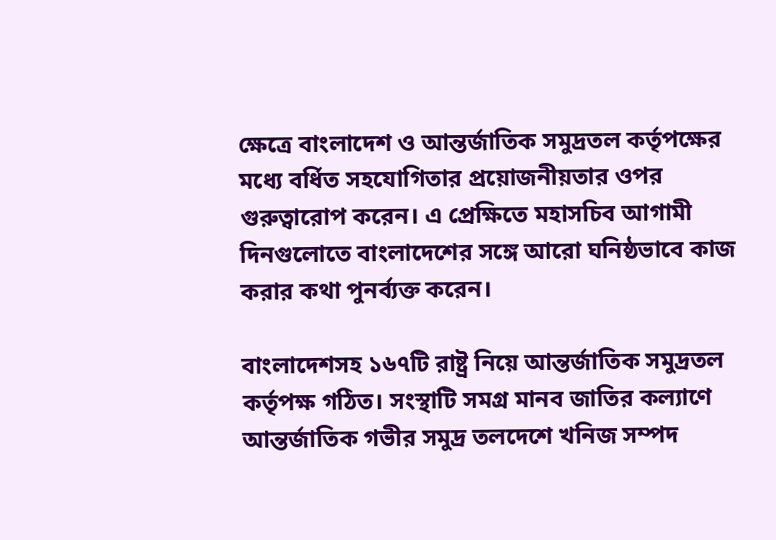ক্ষেত্রে বাংলাদেশ ও আন্তর্জাতিক সমুদ্রতল কর্তৃপক্ষের মধ্যে বর্ধিত সহযোগিতার প্রয়োজনীয়তার ওপর গুরুত্বারোপ করেন। এ প্রেক্ষিতে মহাসচিব আগামী দিনগুলোতে বাংলাদেশের সঙ্গে আরো ঘনিষ্ঠভাবে কাজ করার কথা পুনর্ব্যক্ত করেন।

বাংলাদেশসহ ১৬৭টি রাষ্ট্র নিয়ে আন্তর্জাতিক সমুদ্রতল কর্তৃপক্ষ গঠিত। সংস্থাটি সমগ্র মানব জাতির কল্যাণে আন্তর্জাতিক গভীর সমুদ্র তলদেশে খনিজ সম্পদ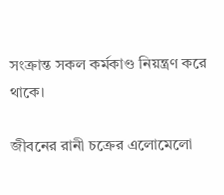সংক্রান্ত সকল কর্মকাণ্ড নিয়ন্ত্রণ করে থাকে।

জীবনের রানী চক্রের এলোমেলো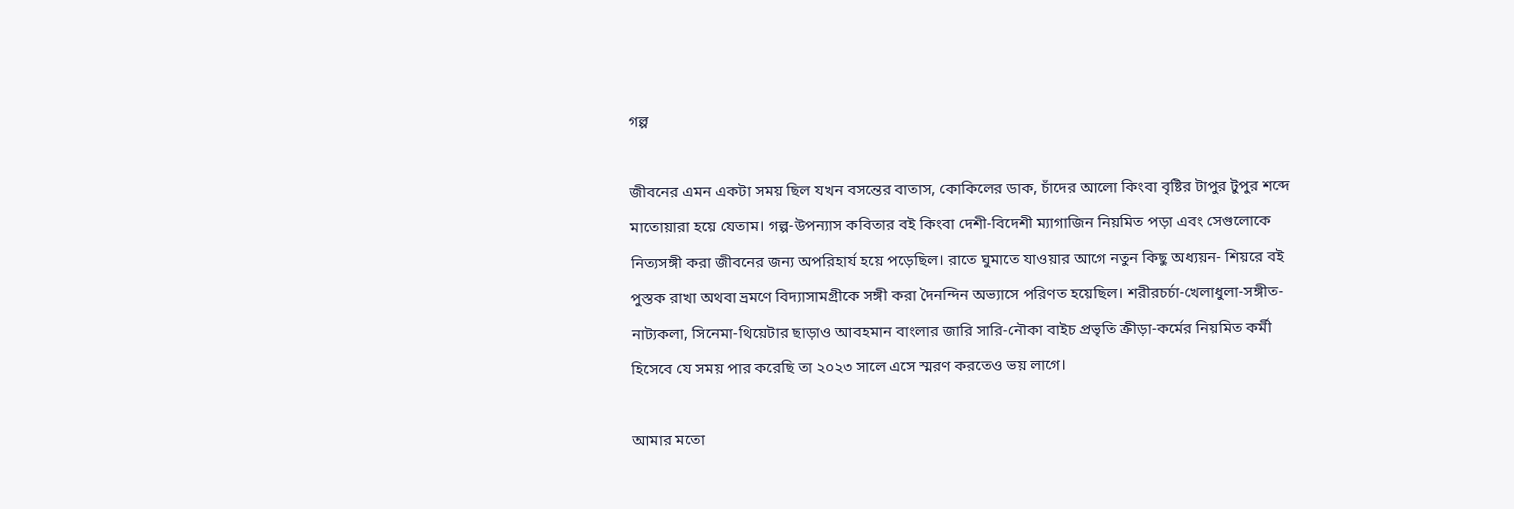গল্প

জীবনের এমন একটা সময় ছিল যখন বসন্তের বাতাস, কোকিলের ডাক, চাঁদের আলো কিংবা বৃষ্টির টাপুর টুপুর শব্দে মাতোয়ারা হয়ে যেতাম। গল্প-উপন্যাস কবিতার বই কিংবা দেশী-বিদেশী ম্যাগাজিন নিয়মিত পড়া এবং সেগুলোকে নিত্যসঙ্গী করা জীবনের জন্য অপরিহার্য হয়ে পড়েছিল। রাতে ঘুমাতে যাওয়ার আগে নতুন কিছু অধ্যয়ন- শিয়রে বই পুস্তক রাখা অথবা ভ্রমণে বিদ্যাসামগ্রীকে সঙ্গী করা দৈনন্দিন অভ্যাসে পরিণত হয়েছিল। শরীরচর্চা-খেলাধুলা-সঙ্গীত-নাট্যকলা, সিনেমা-থিয়েটার ছাড়াও আবহমান বাংলার জারি সারি-নৌকা বাইচ প্রভৃতি ক্রীড়া-কর্মের নিয়মিত কর্মী হিসেবে যে সময় পার করেছি তা ২০২৩ সালে এসে স্মরণ করতেও ভয় লাগে।

আমার মতো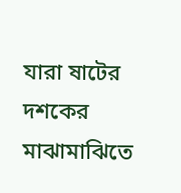যারা ষাটের দশকের মাঝামাঝিতে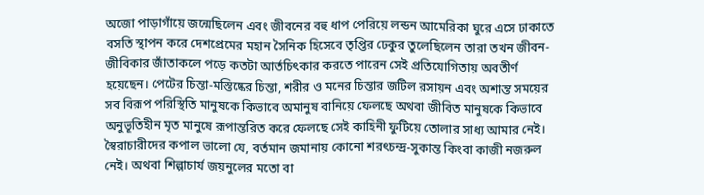অজো পাড়াগাঁয়ে জন্মেছিলেন এবং জীবনের বহু ধাপ পেরিয়ে লন্ডন আমেরিকা ঘুরে এসে ঢাকাতে বসতি স্থাপন করে দেশপ্রেমের মহান সৈনিক হিসেবে তৃপ্তির ঢেকুর তুলেছিলেন তারা তখন জীবন-জীবিকার জাঁতাকলে পড়ে কতটা আর্তচিৎকার করতে পারেন সেই প্রতিযোগিতায় অবতীর্ণ হয়েছেন। পেটের চিন্তা-মস্তিষ্কের চিন্তা, শরীর ও মনের চিন্তার জটিল রসায়ন এবং অশান্ত সময়ের সব বিরূপ পরিস্থিতি মানুষকে কিভাবে অমানুষ বানিয়ে ফেলছে অথবা জীবিত মানুষকে কিভাবে অনুভূতিহীন মৃত মানুষে রূপান্তরিত করে ফেলছে সেই কাহিনী ফুটিয়ে তোলার সাধ্য আমার নেই। স্বৈরাচারীদের কপাল ভালো যে, বর্তমান জমানায় কোনো শরৎচন্দ্র-সুকান্ত কিংবা কাজী নজরুল নেই। অথবা শিল্পাচার্য জয়নুলের মতো বা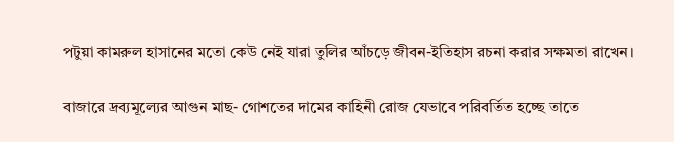পটুয়া কামরুল হাসানের মতো কেউ নেই যারা তুলির আঁচড়ে জীবন-ইতিহাস রচনা করার সক্ষমতা রাখেন।

বাজারে দ্রব্যমূল্যের আগুন মাছ- গোশতের দামের কাহিনী রোজ যেভাবে পরিবর্তিত হচ্ছে তাতে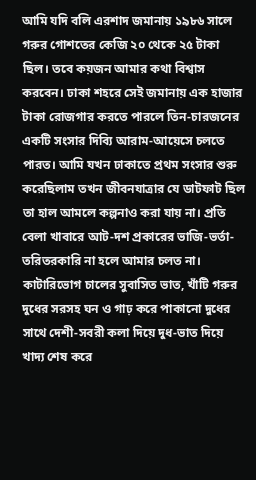আমি যদি বলি এরশাদ জমানায় ১৯৮৬ সালে গরুর গোশতের কেজি ২০ থেকে ২৫ টাকা ছিল। তবে কয়জন আমার কথা বিশ্বাস করবেন। ঢাকা শহরে সেই জমানায় এক হাজার টাকা রোজগার করতে পারলে তিন-চারজনের একটি সংসার দিব্যি আরাম-আয়েসে চলতে পারত। আমি যখন ঢাকাতে প্রথম সংসার শুরু করেছিলাম তখন জীবনযাত্রার যে ডাটফাট ছিল তা হাল আমলে কল্পনাও করা যায় না। প্রতি বেলা খাবারে আট-দশ প্রকারের ভাজি-ভর্তা-তরিতরকারি না হলে আমার চলত না। কাটারিভোগ চালের সুবাসিত ভাত, খাঁটি গরুর দুধের সরসহ ঘন ও গাঢ় করে পাকানো দুধের সাথে দেশী-সবরী কলা দিয়ে দুধ-ভাত দিয়ে খাদ্য শেষ করে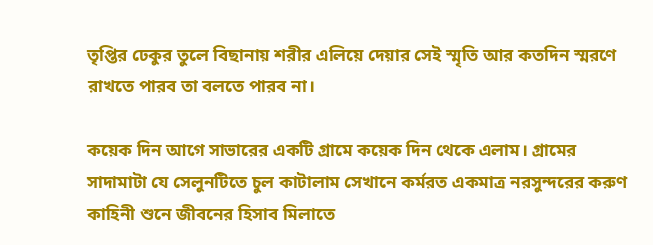তৃপ্তির ঢেকুর তুলে বিছানায় শরীর এলিয়ে দেয়ার সেই স্মৃতি আর কতদিন স্মরণে রাখতে পারব তা বলতে পারব না।

কয়েক দিন আগে সাভারের একটি গ্রামে কয়েক দিন থেকে এলাম। গ্রামের সাদামাটা যে সেলুনটিতে চুল কাটালাম সেখানে কর্মরত একমাত্র নরসুন্দরের করুণ কাহিনী শুনে জীবনের হিসাব মিলাতে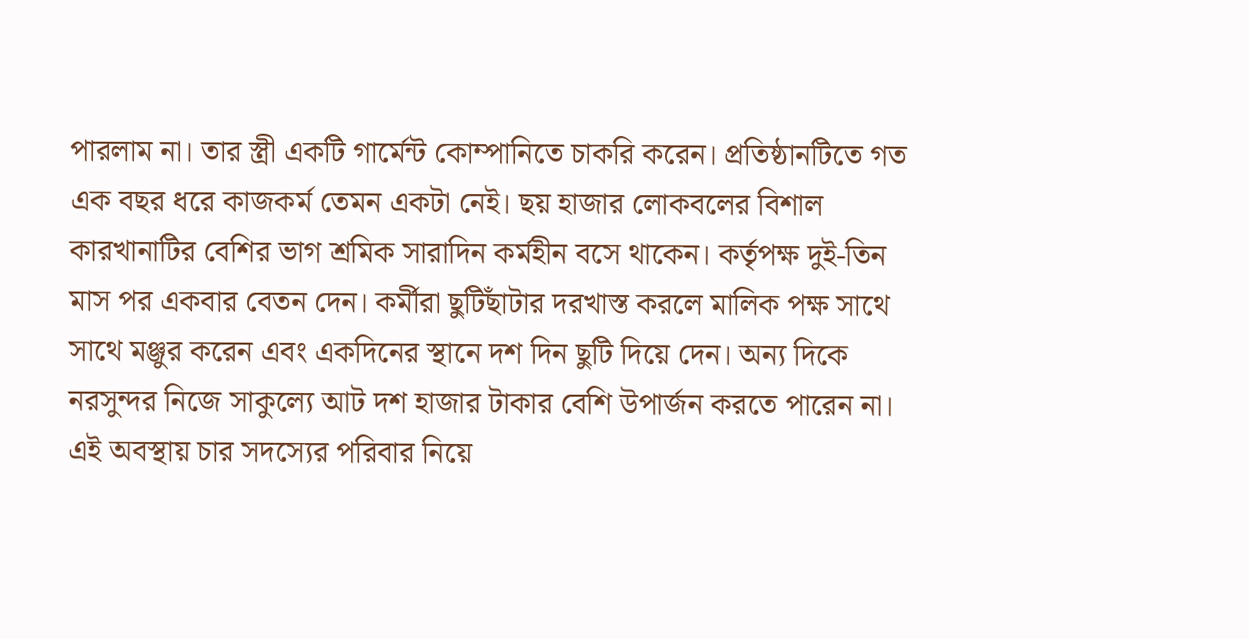পারলাম না। তার স্ত্রী একটি গার্মেন্ট কোম্পানিতে চাকরি করেন। প্রতিষ্ঠানটিতে গত এক বছর ধরে কাজকর্ম তেমন একটা নেই। ছয় হাজার লোকবলের বিশাল কারখানাটির বেশির ভাগ শ্রমিক সারাদিন কর্মহীন বসে থাকেন। কর্তৃপক্ষ দুই-তিন মাস পর একবার বেতন দেন। কর্মীরা ছুটিছাঁটার দরখাস্ত করলে মালিক পক্ষ সাথে সাথে মঞ্জুর করেন এবং একদিনের স্থানে দশ দিন ছুটি দিয়ে দেন। অন্য দিকে নরসুন্দর নিজে সাকুল্যে আট দশ হাজার টাকার বেশি উপার্জন করতে পারেন না। এই অবস্থায় চার সদস্যের পরিবার নিয়ে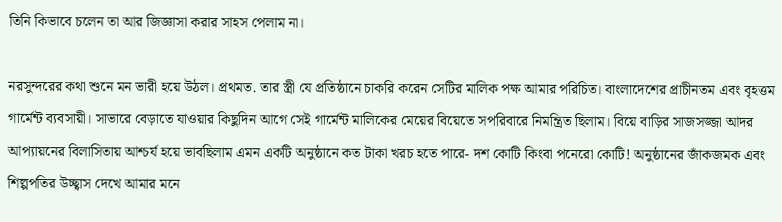তিনি কিভাবে চলেন তা আর জিজ্ঞাসা করার সাহস পেলাম না।

নরসুন্দরের কথা শুনে মন ভারী হয়ে উঠল। প্রথমত. তার স্ত্রী যে প্রতিষ্ঠানে চাকরি করেন সেটির মালিক পক্ষ আমার পরিচিত। বাংলাদেশের প্রাচীনতম এবং বৃহত্তম গার্মেন্ট ব্যবসায়ী। সাভারে বেড়াতে যাওয়ার কিছুদিন আগে সেই গার্মেন্ট মালিকের মেয়ের বিয়েতে সপরিবারে নিমন্ত্রিত ছিলাম। বিয়ে বাড়ির সাজসজ্জা আদর আপ্যায়নের বিলাসিতায় আশ্চর্য হয়ে ভাবছিলাম এমন একটি অনুষ্ঠানে কত টাকা খরচ হতে পারে- দশ কোটি কিংবা পনেরো কোটি! অনুষ্ঠানের জাঁকজমক এবং শিল্পপতির উচ্ছ্বাস দেখে আমার মনে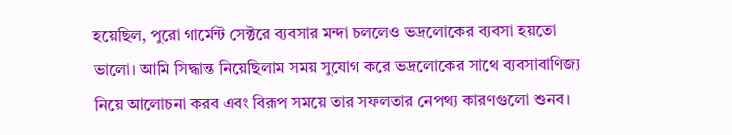হয়েছিল, পুরো গার্মেন্ট সেক্টরে ব্যবসার মন্দা চললেও ভদ্রলোকের ব্যবসা হয়তো ভালো। আমি সিদ্ধান্ত নিয়েছিলাম সময় সুযোগ করে ভদ্রলোকের সাথে ব্যবসাবাণিজ্য নিয়ে আলোচনা করব এবং বিরূপ সময়ে তার সফলতার নেপথ্য কারণগুলো শুনব।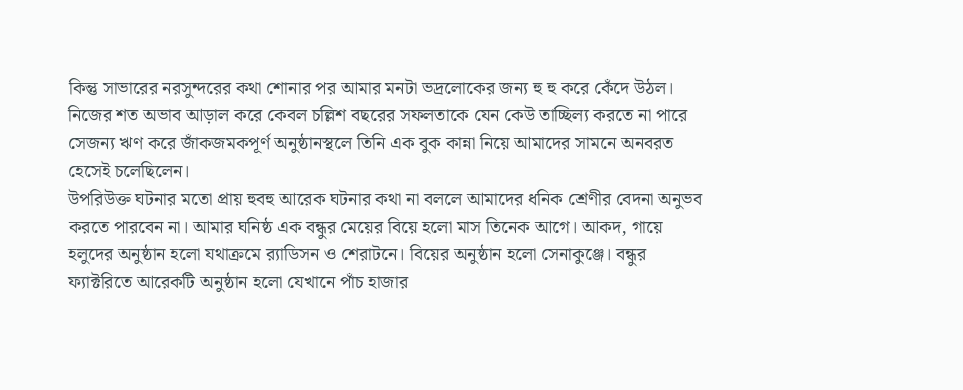কিন্তু সাভারের নরসুন্দরের কথা শোনার পর আমার মনটা ভদ্রলোকের জন্য হু হু করে কেঁদে উঠল। নিজের শত অভাব আড়াল করে কেবল চল্লিশ বছরের সফলতাকে যেন কেউ তাচ্ছিল্য করতে না পারে সেজন্য ঋণ করে জাঁকজমকপূর্ণ অনুষ্ঠানস্থলে তিনি এক বুক কান্না নিয়ে আমাদের সামনে অনবরত হেসেই চলেছিলেন।
উপরিউক্ত ঘটনার মতো প্রায় হুবহু আরেক ঘটনার কথা না বললে আমাদের ধনিক শ্রেণীর বেদনা অনুভব করতে পারবেন না। আমার ঘনিষ্ঠ এক বন্ধুর মেয়ের বিয়ে হলো মাস তিনেক আগে। আকদ, গায়ে হলুদের অনুষ্ঠান হলো যথাক্রমে র‌্যাডিসন ও শেরাটনে। বিয়ের অনুষ্ঠান হলো সেনাকুঞ্জে। বন্ধুর ফ্যাক্টরিতে আরেকটি অনুষ্ঠান হলো যেখানে পাঁচ হাজার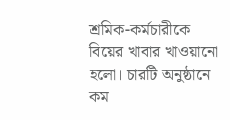শ্রমিক-কর্মচারীকে বিয়ের খাবার খাওয়ানো হলো। চারটি অনুষ্ঠানে কম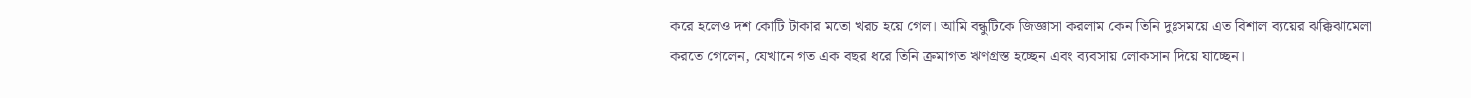করে হলেও দশ কোটি টাকার মতো খরচ হয়ে গেল। আমি বন্ধুটিকে জিজ্ঞাসা করলাম কেন তিনি দুঃসময়ে এত বিশাল ব্যয়ের ঝক্কিঝামেলা করতে গেলেন, যেখানে গত এক বছর ধরে তিনি ক্রমাগত ঋণগ্রস্ত হচ্ছেন এবং ব্যবসায় লোকসান দিয়ে যাচ্ছেন।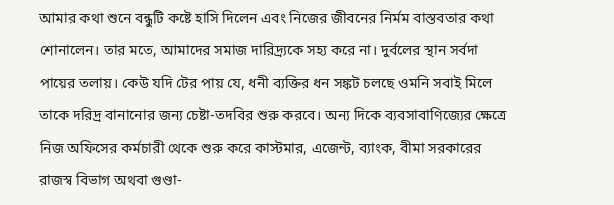আমার কথা শুনে বন্ধুটি কষ্টে হাসি দিলেন এবং নিজের জীবনের নির্মম বাস্তবতার কথা শোনালেন। তার মতে, আমাদের সমাজ দারিদ্র্যকে সহ্য করে না। দুর্বলের স্থান সর্বদা পায়ের তলায়। কেউ যদি টের পায় যে, ধনী ব্যক্তির ধন সঙ্কট চলছে ওমনি সবাই মিলে তাকে দরিদ্র বানানোর জন্য চেষ্টা-তদবির শুরু করবে। অন্য দিকে ব্যবসাবাণিজ্যের ক্ষেত্রে নিজ অফিসের কর্মচারী থেকে শুরু করে কাস্টমার, এজেন্ট, ব্যাংক, বীমা সরকারের রাজস্ব বিভাগ অথবা গুণ্ডা-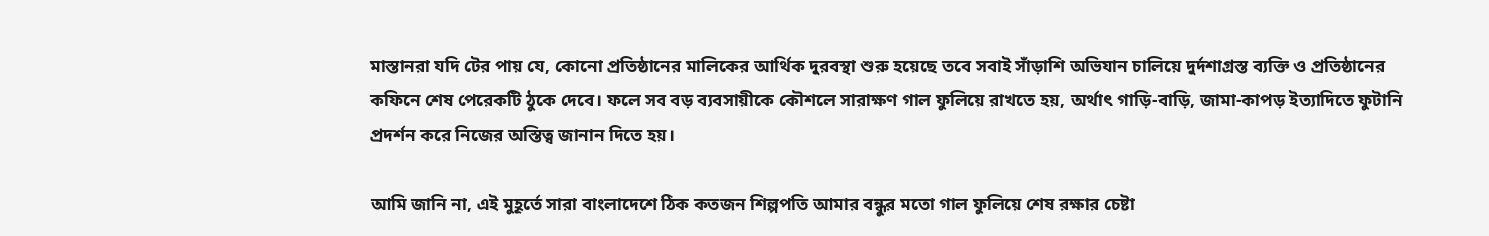মাস্তানরা যদি টের পায় যে, কোনো প্রতিষ্ঠানের মালিকের আর্থিক দুরবস্থা শুরু হয়েছে তবে সবাই সাঁড়াশি অভিযান চালিয়ে দুর্দশাগ্রস্ত ব্যক্তি ও প্রতিষ্ঠানের কফিনে শেষ পেরেকটি ঠুকে দেবে। ফলে সব বড় ব্যবসায়ীকে কৌশলে সারাক্ষণ গাল ফুলিয়ে রাখতে হয়, অর্থাৎ গাড়ি-বাড়ি, জামা-কাপড় ইত্যাদিতে ফুটানি প্রদর্শন করে নিজের অস্তিত্ব জানান দিতে হয়।

আমি জানি না, এই মুহূর্তে সারা বাংলাদেশে ঠিক কতজন শিল্পপতি আমার বন্ধুর মতো গাল ফুলিয়ে শেষ রক্ষার চেষ্টা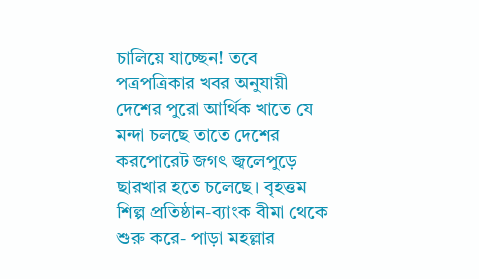চালিয়ে যাচ্ছেন! তবে পত্রপত্রিকার খবর অনুযায়ী দেশের পুরো আর্থিক খাতে যে মন্দা চলছে তাতে দেশের করপোরেট জগৎ জ্বলেপুড়ে ছারখার হতে চলেছে। বৃহত্তম শিল্প প্রতিষ্ঠান-ব্যাংক বীমা থেকে শুরু করে- পাড়া মহল্লার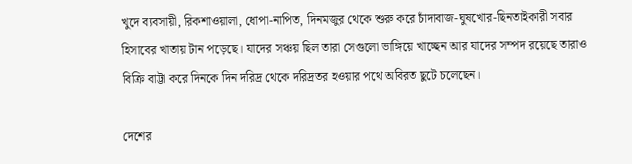খুদে ব্যবসায়ী, রিকশাওয়ালা, ধোপা-নাপিত, দিনমজুর থেকে শুরু করে চাঁদাবাজ-ঘুষখোর-ছিনতাইকারী সবার হিসাবের খাতায় টান পড়েছে। যাদের সঞ্চয় ছিল তারা সেগুলো ভাঙ্গিয়ে খাচ্ছেন আর যাদের সম্পদ রয়েছে তারাও বিক্রি বাট্টা করে দিনকে দিন দরিদ্র থেকে দরিদ্রতর হওয়ার পথে অবিরত ছুটে চলেছেন।

দেশের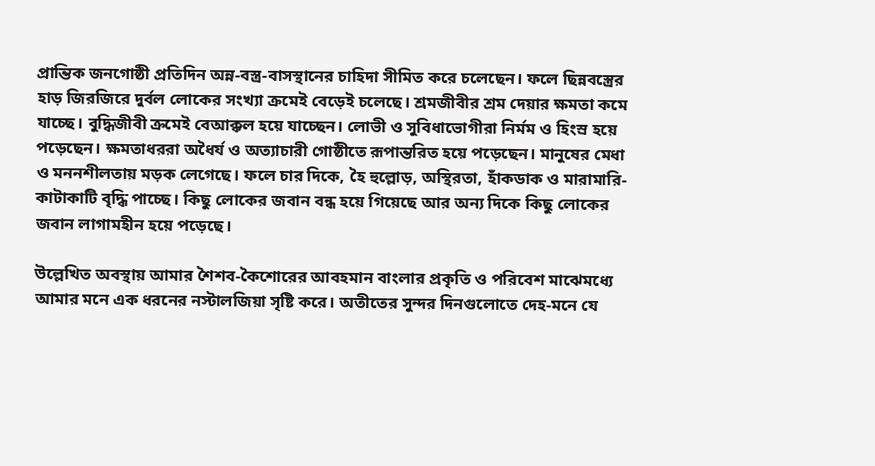প্রান্তিক জনগোষ্ঠী প্রতিদিন অন্ন-বস্ত্র-বাসস্থানের চাহিদা সীমিত করে চলেছেন। ফলে ছিন্নবস্ত্রের হাড় জিরজিরে দুর্বল লোকের সংখ্যা ক্রমেই বেড়েই চলেছে। শ্রমজীবীর শ্রম দেয়ার ক্ষমতা কমে যাচ্ছে। বুদ্ধিজীবী ক্রমেই বেআক্কল হয়ে যাচ্ছেন। লোভী ও সুবিধাভোগীরা নির্মম ও হিংস্র হয়ে পড়েছেন। ক্ষমতাধররা অধৈর্য ও অত্যাচারী গোষ্ঠীতে রূপান্তরিত হয়ে পড়েছেন। মানুষের মেধা ও মননশীলতায় মড়ক লেগেছে। ফলে চার দিকে, হৈ হুল্লোড়, অস্থিরতা, হাঁকডাক ও মারামারি-কাটাকাটি বৃদ্ধি পাচ্ছে। কিছু লোকের জবান বন্ধ হয়ে গিয়েছে আর অন্য দিকে কিছু লোকের জবান লাগামহীন হয়ে পড়েছে।

উল্লেখিত অবস্থায় আমার শৈশব-কৈশোরের আবহমান বাংলার প্রকৃতি ও পরিবেশ মাঝেমধ্যে আমার মনে এক ধরনের নস্টালজিয়া সৃষ্টি করে। অতীতের সুন্দর দিনগুলোতে দেহ-মনে যে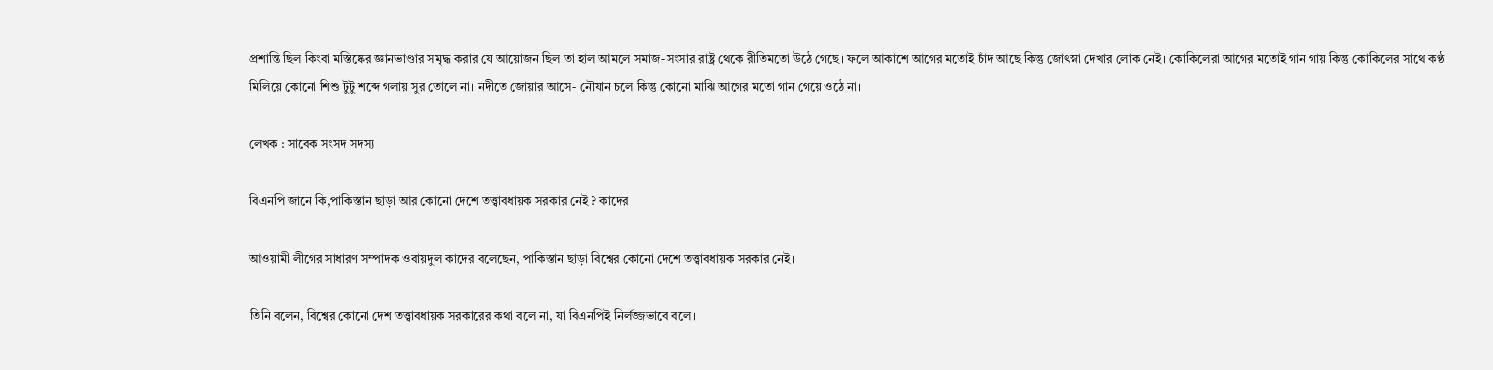প্রশান্তি ছিল কিংবা মস্তিষ্কের জ্ঞানভাণ্ডার সমৃদ্ধ করার যে আয়োজন ছিল তা হাল আমলে সমাজ-সংসার রাষ্ট্র থেকে রীতিমতো উঠে গেছে। ফলে আকাশে আগের মতোই চাঁদ আছে কিন্তু জোৎস্না দেখার লোক নেই। কোকিলেরা আগের মতোই গান গায় কিন্তু কোকিলের সাথে কণ্ঠ মিলিয়ে কোনো শিশু টুটু শব্দে গলায় সুর তোলে না। নদীতে জোয়ার আসে- নৌযান চলে কিন্তু কোনো মাঝি আগের মতো গান গেয়ে ওঠে না।

লেখক : সাবেক সংসদ সদস্য

বিএনপি জানে কি,পাকিস্তান ছাড়া আর কোনো দেশে তত্ত্বাবধায়ক সরকার নেই ? কাদের

আওয়ামী লীগের সাধারণ সম্পাদক ওবায়দুল কাদের বলেছেন, পাকিস্তান ছাড়া বিশ্বের কোনো দেশে তত্ত্বাবধায়ক সরকার নেই।

তিনি বলেন, বিশ্বের কোনো দেশ তত্ত্বাবধায়ক সরকারের কথা বলে না, যা বিএনপিই নির্লজ্জভাবে বলে।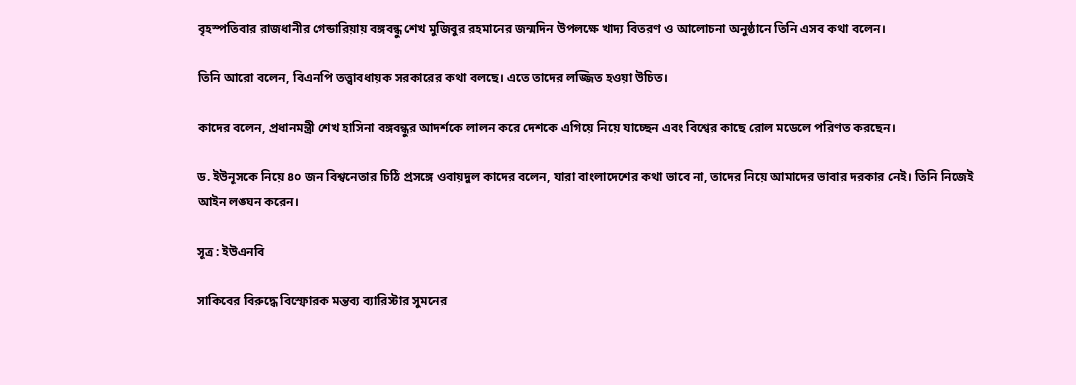বৃহস্পতিবার রাজধানীর গেন্ডারিয়ায় বঙ্গবন্ধু শেখ মুজিবুর রহমানের জন্মদিন উপলক্ষে খাদ্য বিতরণ ও আলোচনা অনুষ্ঠানে তিনি এসব কথা বলেন।

তিনি আরো বলেন, বিএনপি তত্ত্বাবধায়ক সরকারের কথা বলছে। এতে তাদের লজ্জিত হওয়া উচিত।

কাদের বলেন, প্রধানমন্ত্রী শেখ হাসিনা বঙ্গবন্ধুর আদর্শকে লালন করে দেশকে এগিয়ে নিয়ে যাচ্ছেন এবং বিশ্বের কাছে রোল মডেলে পরিণত করছেন।

ড. ইউনূসকে নিয়ে ৪০ জন বিশ্বনেতার চিঠি প্রসঙ্গে ওবায়দুল কাদের বলেন, যারা বাংলাদেশের কথা ভাবে না, তাদের নিয়ে আমাদের ভাবার দরকার নেই। তিনি নিজেই আইন লঙ্ঘন করেন।

সূত্র : ইউএনবি

সাকিবের বিরুদ্ধে বিস্ফোরক মন্তব্য ব্যারিস্টার সুমনের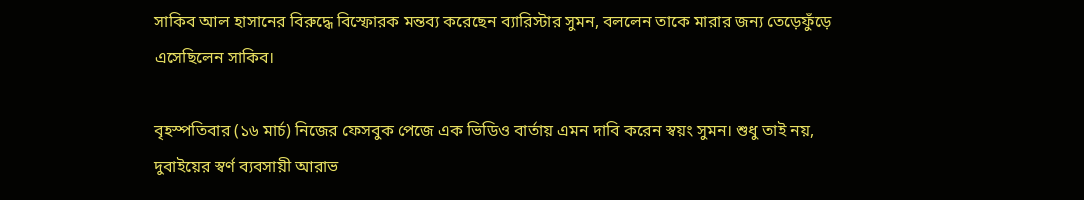সাকিব আল হাসানের বিরুদ্ধে বিস্ফোরক মন্তব্য করেছেন ব্যারিস্টার সুমন, বললেন তাকে মারার জন্য তেড়েফুঁড়ে এসেছিলেন সাকিব।

বৃহস্পতিবার (১৬ মার্চ) নিজের ফেসবুক পেজে এক ভিডিও বার্তায় এমন দাবি করেন স্বয়ং সুমন। শুধু তাই নয়, দুবাইয়ের স্বর্ণ ব্যবসায়ী আরাভ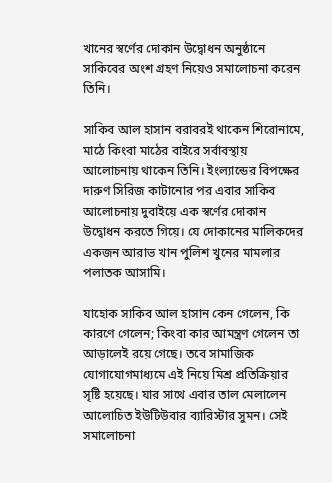খানের স্বর্ণের দোকান উদ্বোধন অনুষ্ঠানে সাকিবের অংশ গ্রহণ নিয়েও সমালোচনা করেন তিনি।

সাকিব আল হাসান বরাবরই থাকেন শিরোনামে, মাঠে কিংবা মাঠের বাইরে সর্বাবস্থায় আলোচনায় থাকেন তিনি। ইংল্যান্ডের বিপক্ষের দারুণ সিরিজ কাটানোর পর এবার সাকিব আলোচনায় দুবাইয়ে এক স্বর্ণের দোকান উদ্বোধন করতে গিয়ে। যে দোকানের মালিকদের একজন আরাভ খান পুলিশ খুনের মামলার পলাতক আসামি।

যাহোক সাকিব আল হাসান কেন গেলেন, কি কারণে গেলেন; কিংবা কার আমন্ত্রণ গেলেন তা আড়ালেই রয়ে গেছে। তবে সামাজিক যোগাযোগমাধ্যমে এই নিয়ে মিশ্র প্রতিক্রিয়ার সৃষ্টি হয়েছে। যার সাথে এবার তাল মেলালেন আলোচিত ইউটিউবার ব্যারিস্টার সুমন। সেই সমালোচনা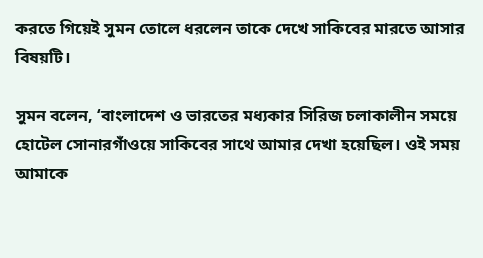করতে গিয়েই সুমন তোলে ধরলেন তাকে দেখে সাকিবের মারতে আসার বিষয়টি।

সুমন বলেন, ‘বাংলাদেশ ও ভারতের মধ্যকার সিরিজ চলাকালীন সময়ে হোটেল সোনারগাঁওয়ে সাকিবের সাথে আমার দেখা হয়েছিল। ওই সময় আমাকে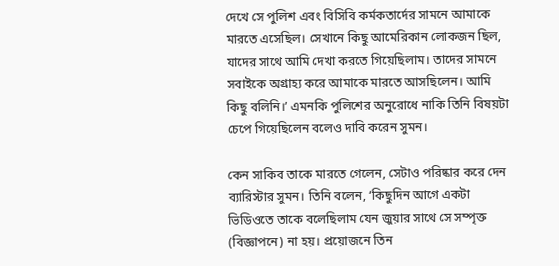দেখে সে পুলিশ এবং বিসিবি কর্মকতার্দের সামনে আমাকে মারতে এসেছিল। সেখানে কিছু আমেরিকান লোকজন ছিল, যাদের সাথে আমি দেখা করতে গিয়েছিলাম। তাদের সামনে সবাইকে অগ্রাহ্য করে আমাকে মারতে আসছিলেন। আমি কিছু বলিনি।’ এমনকি পুলিশের অনুরোধে নাকি তিনি বিষয়টা চেপে গিয়েছিলেন বলেও দাবি করেন সুমন।

কেন সাকিব তাকে মারতে গেলেন, সেটাও পরিষ্কার করে দেন ব্যারিস্টার সুমন। তিনি বলেন, ‘কিছুদিন আগে একটা ভিডিওতে তাকে বলেছিলাম যেন জুয়ার সাথে সে সম্পৃক্ত (বিজ্ঞাপনে) না হয়। প্রয়োজনে তিন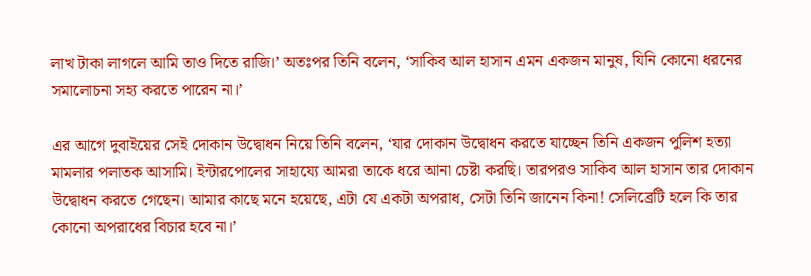লাখ টাকা লাগলে আমি তাও দিতে রাজি।’ অতঃপর তিনি বলেন, ‘সাকিব আল হাসান এমন একজন মানুষ, যিনি কোনো ধরনের সমালোচনা সহ্য করতে পারেন না।’

এর আগে দুবাইয়ের সেই দোকান উদ্বোধন নিয়ে তিনি বলেন, ‘যার দোকান উদ্বোধন করতে যাচ্ছেন তিনি একজন পুলিশ হত্যা মামলার পলাতক আসামি। ইন্টারপোলের সাহায্যে আমরা তাকে ধরে আনা চেষ্টা করছি। তারপরও সাকিব আল হাসান তার দোকান উদ্বোধন করতে গেছেন। আমার কাছে মনে হয়েছে, এটা যে একটা অপরাধ, সেটা তিনি জানেন কিনা! সেলিব্রেটি হলে কি তার কোনো অপরাধের বিচার হবে না।’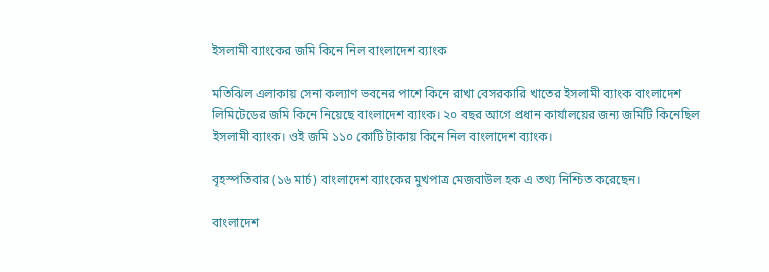ইসলামী ব্যাংকের জমি কিনে নিল বাংলাদেশ ব্যাংক

মতিঝিল এলাকায় সেনা কল্যাণ ভবনের পাশে কিনে রাখা বেসরকারি খাতের ইসলামী ব্যাংক বাংলাদেশ লিমিটেডের জমি কিনে নিয়েছে বাংলাদেশ ব্যাংক। ২০ বছর আগে প্রধান কার্যালয়ের জন্য জমিটি কিনেছিল ইসলামী ব্যাংক। ওই জমি ১১০ কোটি টাকায় কিনে নিল বাংলাদেশ ব্যাংক।

বৃহস্পতিবার (১৬ মার্চ) বাংলাদেশ ব্যাংকের মুখপাত্র মেজবাউল হক এ তথ্য নিশ্চিত করেছেন।

বাংলাদেশ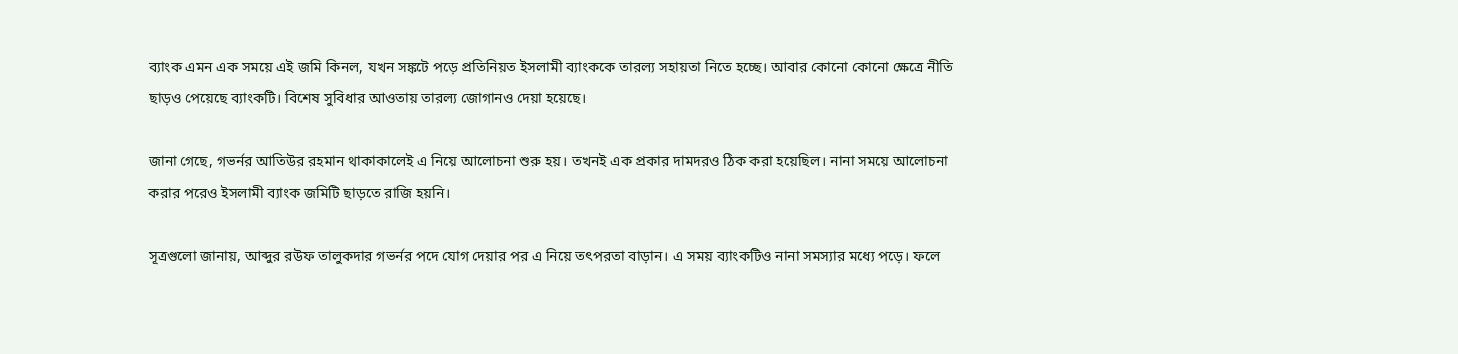ব্যাংক এমন এক সময়ে এই জমি কিনল, যখন সঙ্কটে পড়ে প্রতিনিয়ত ইসলামী ব্যাংককে তারল্য সহায়তা নিতে হচ্ছে। আবার কোনো কোনো ক্ষেত্রে নীতি ছাড়ও পেয়েছে ব্যাংকটি। বিশেষ সুবিধার আওতায় তারল্য জোগানও দেয়া হয়েছে।

জানা গেছে, গভর্নর আতিউর রহমান থাকাকালেই এ নিয়ে আলোচনা শুরু হয়। তখনই এক প্রকার দামদরও ঠিক করা হয়েছিল। নানা সময়ে আলোচনা করার পরেও ইসলামী ব্যাংক জমিটি ছাড়তে রাজি হয়নি।

সূত্রগুলো জানায়, আব্দুর রউফ তালুকদার গভর্নর পদে যোগ দেয়ার পর এ নিয়ে তৎপরতা বাড়ান। এ সময় ব্যাংকটিও নানা সমস্যার মধ্যে পড়ে। ফলে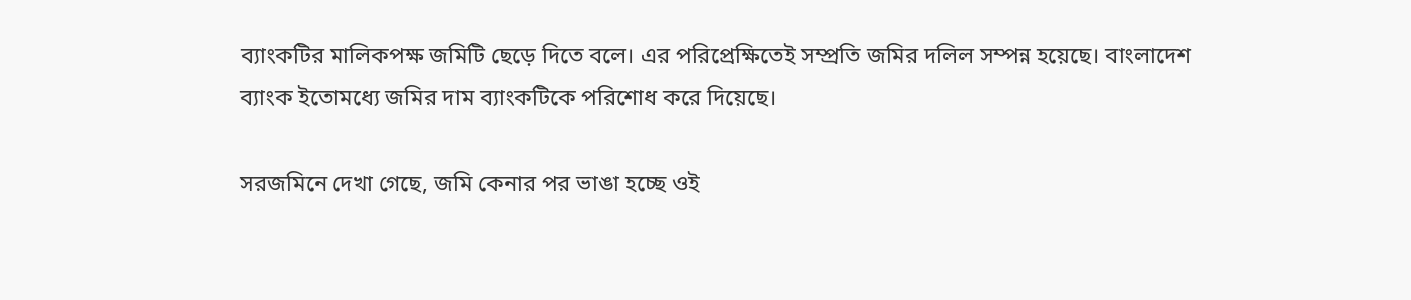ব্যাংকটির মালিকপক্ষ জমিটি ছেড়ে দিতে বলে। এর পরিপ্রেক্ষিতেই সম্প্রতি জমির দলিল সম্পন্ন হয়েছে। বাংলাদেশ ব্যাংক ইতোমধ্যে জমির দাম ব্যাংকটিকে পরিশোধ করে দিয়েছে।

সরজমিনে দেখা গেছে, জমি কেনার পর ভাঙা হচ্ছে ওই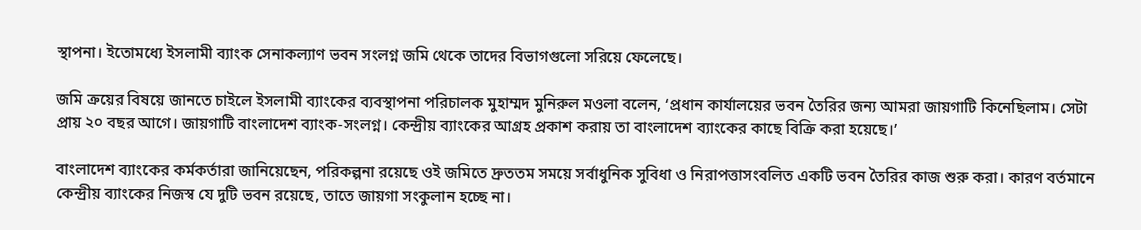স্থাপনা। ইতোমধ্যে ইসলামী ব্যাংক সেনাকল্যাণ ভবন সংলগ্ন জমি থেকে তাদের বিভাগগুলো সরিয়ে ফেলেছে।

জমি ক্রয়ের বিষয়ে জানতে চাইলে ইসলামী ব্যাংকের ব্যবস্থাপনা পরিচালক মুহাম্মদ মুনিরুল মওলা বলেন, ‘প্রধান কার্যালয়ের ভবন তৈরির জন্য আমরা জায়গাটি কিনেছিলাম। সেটা প্রায় ২০ বছর আগে। জায়গাটি বাংলাদেশ ব্যাংক-সংলগ্ন। কেন্দ্রীয় ব্যাংকের আগ্রহ প্রকাশ করায় তা বাংলাদেশ ব্যাংকের কাছে বিক্রি করা হয়েছে।’

বাংলাদেশ ব্যাংকের কর্মকর্তারা জানিয়েছেন, পরিকল্পনা রয়েছে ওই জমিতে দ্রুততম সময়ে সর্বাধুনিক সুবিধা ও নিরাপত্তাসংবলিত একটি ভবন তৈরির কাজ শুরু করা। কারণ বর্তমানে কেন্দ্রীয় ব্যাংকের নিজস্ব যে দুটি ভবন রয়েছে, তাতে জায়গা সংকুলান হচ্ছে না।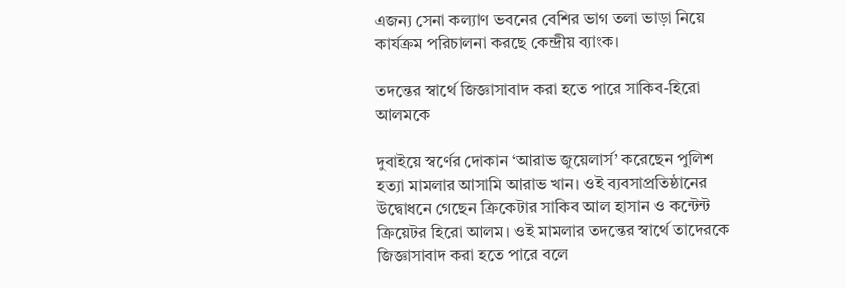এজন্য সেনা কল্যাণ ভবনের বেশির ভাগ তলা ভাড়া নিয়ে কার্যক্রম পরিচালনা করছে কেন্দ্রীয় ব্যাংক।

তদন্তের স্বার্থে জিজ্ঞাসাবাদ করা হতে পারে সাকিব-হিরো আলমকে

দুবাইয়ে স্বর্ণের দোকান ‘আরাভ জুয়েলার্স’ করেছেন পুলিশ হত্যা মামলার আসামি আরাভ খান। ওই ব্যবসাপ্রতিষ্ঠানের উদ্বোধনে গেছেন ক্রিকেটার সাকিব আল হাসান ও কন্টেন্ট ক্রিয়েটর হিরো আলম। ওই মামলার তদন্তের স্বার্থে তাদেরকে জিজ্ঞাসাবাদ করা হতে পারে বলে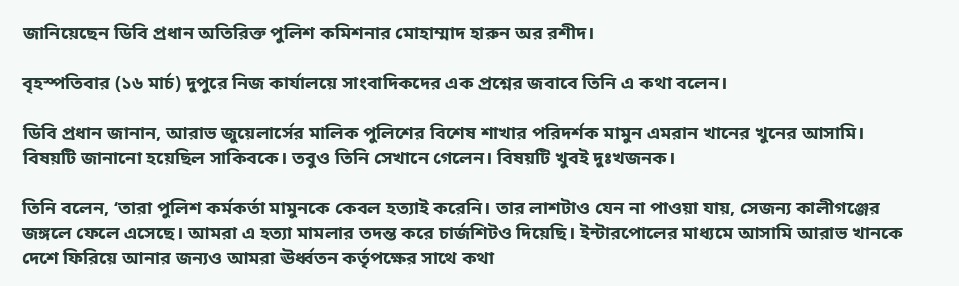জানিয়েছেন ডিবি প্রধান অতিরিক্ত পুলিশ কমিশনার মোহাম্মাদ হারুন অর রশীদ।

বৃহস্পতিবার (১৬ মার্চ) দুপুরে নিজ কার্যালয়ে সাংবাদিকদের এক প্রশ্নের জবাবে তিনি এ কথা বলেন।

ডিবি প্রধান জানান, আরাভ জুয়েলার্সের মালিক পুলিশের বিশেষ শাখার পরিদর্শক মামুন এমরান খানের খুনের আসামি। বিষয়টি জানানো হয়েছিল সাকিবকে। তবুও তিনি সেখানে গেলেন। বিষয়টি খুবই দুঃখজনক।

তিনি বলেন, ‘তারা পুলিশ কর্মকর্তা মামুনকে কেবল হত্যাই করেনি। তার লাশটাও যেন না পাওয়া যায়, সেজন্য কালীগঞ্জের জঙ্গলে ফেলে এসেছে। আমরা এ হত্যা মামলার তদন্ত করে চার্জশিটও দিয়েছি। ইন্টারপোলের মাধ্যমে আসামি আরাভ খানকে দেশে ফিরিয়ে আনার জন্যও আমরা ঊর্ধ্বতন কর্তৃপক্ষের সাথে কথা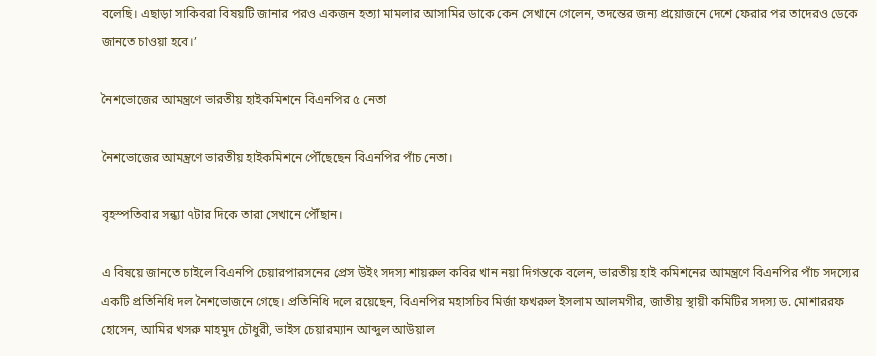বলেছি। এছাড়া সাকিবরা বিষয়টি জানার পরও একজন হত্যা মামলার আসামির ডাকে কেন সেখানে গেলেন, তদন্তের জন্য প্রয়োজনে দেশে ফেরার পর তাদেরও ডেকে জানতে চাওয়া হবে।’

নৈশভোজের আমন্ত্রণে ভারতীয় হাইকমিশনে বিএনপির ৫ নেতা

নৈশভোজের আমন্ত্রণে ভারতীয় হাইকমিশনে পৌঁছেছেন বিএনপির পাঁচ নেতা।

বৃহস্পতিবার সন্ধ্যা ৭টার দিকে তারা সেখানে পৌঁছান।

এ বিষয়ে জানতে চাইলে বিএনপি চেয়ারপারসনের প্রেস উইং সদস্য শায়রুল কবির খান নয়া দিগন্তকে বলেন, ভারতীয় হাই কমিশনের আমন্ত্রণে বিএনপির পাঁচ সদস্যের একটি প্রতিনিধি দল নৈশভোজনে গেছে। প্রতিনিধি দলে রয়েছেন, বিএনপির মহাসচিব মির্জা ফখরুল ইসলাম আলমগীর, জাতীয় স্থায়ী কমিটির সদস্য ড. মোশাররফ হোসেন, আমির খসরু মাহমুদ চৌধুরী, ভাইস চেয়ারম্যান আব্দুল আউয়াল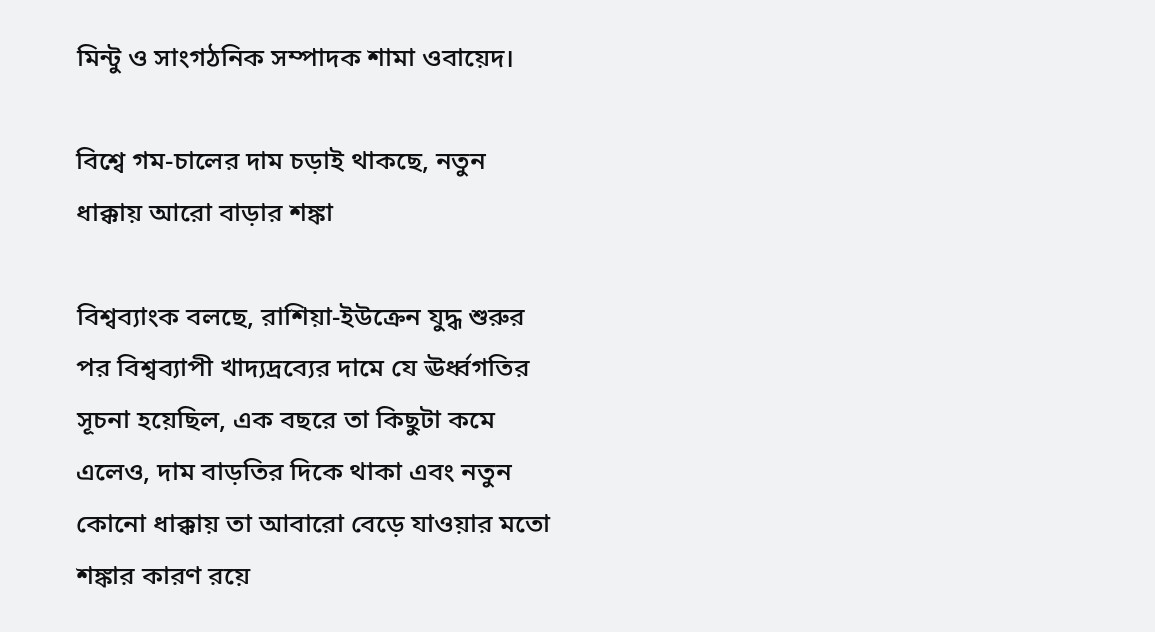মিন্টু ও সাংগঠনিক সম্পাদক শামা ওবায়েদ।

বিশ্বে গম-চালের দাম চড়াই থাকছে, নতুন ধাক্কায় আরো বাড়ার শঙ্কা

বিশ্বব্যাংক বলছে, রাশিয়া-ইউক্রেন যুদ্ধ শুরুর পর বিশ্বব্যাপী খাদ্যদ্রব্যের দামে যে ঊর্ধ্বগতির সূচনা হয়েছিল, এক বছরে তা কিছুটা কমে এলেও, দাম বাড়তির দিকে থাকা এবং নতুন কোনো ধাক্কায় তা আবারো বেড়ে যাওয়ার মতো শঙ্কার কারণ রয়ে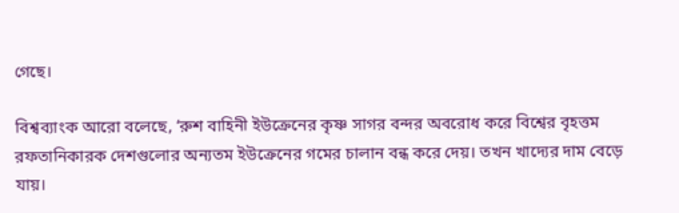গেছে।

বিশ্বব্যাংক আরো বলেছে, ‘রুশ বাহিনী ইউক্রেনের কৃষ্ণ সাগর বন্দর অবরোধ করে বিশ্বের বৃহত্তম রফতানিকারক দেশগুলোর অন্যতম ইউক্রেনের গমের চালান বন্ধ করে দেয়। তখন খাদ্যের দাম বেড়ে যায়।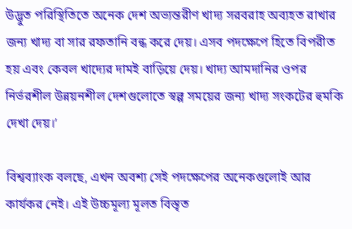উদ্ভুত পরিস্থিতিতে অনেক দেশ অভ্যন্তরীণ খাদ্য সরবরাহ অব্যহত রাখার জন্য খাদ্য বা সার রফতানি বন্ধ করে দেয়। এসব পদক্ষেপে হিতে বিপরীত হয় এবং কেবল খাদ্যের দামই বাড়িয়ে দেয়। খাদ্য আমদানির ওপর নির্ভরশীল উন্নয়নশীল দেশগুলোতে স্বল্প সময়ের জন্য খাদ্য সংকটের হুমকি দেখা দেয়।’

বিশ্বব্যাংক বলছে, এখন অবশ্য সেই পদক্ষেপের অনেকগুলোই আর কার্যকর নেই। এই উচ্চমূল্য মূলত বিস্তৃত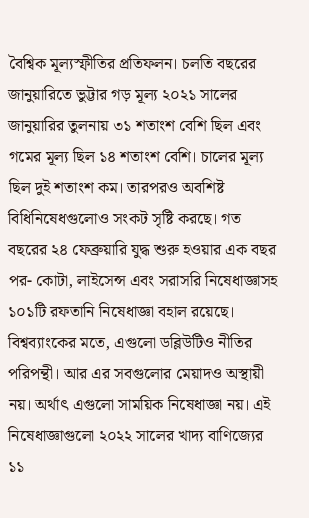বৈশ্বিক মূল্যস্ফীতির প্রতিফলন। চলতি বছরের জানুয়ারিতে ভুট্টার গড় মূল্য ২০২১ সালের জানুয়ারির তুলনায় ৩১ শতাংশ বেশি ছিল এবং গমের মূল্য ছিল ১৪ শতাংশ বেশি। চালের মূল্য ছিল দুই শতাংশ কম। তারপরও অবশিষ্ট বিধিনিষেধগুলোও সংকট সৃষ্টি করছে। গত বছরের ২৪ ফেব্রুয়ারি যুদ্ধ শুরু হওয়ার এক বছর পর- কোটা, লাইসেন্স এবং সরাসরি নিষেধাজ্ঞাসহ ১০১টি রফতানি নিষেধাজ্ঞা বহাল রয়েছে। বিশ্বব্যাংকের মতে, এগুলো ডব্লিউটিও নীতির পরিপন্থী। আর এর সবগুলোর মেয়াদও অস্থায়ী নয়। অর্থাৎ এগুলো সাময়িক নিষেধাজ্ঞা নয়। এই নিষেধাজ্ঞাগুলো ২০২২ সালের খাদ্য বাণিজ্যের ১১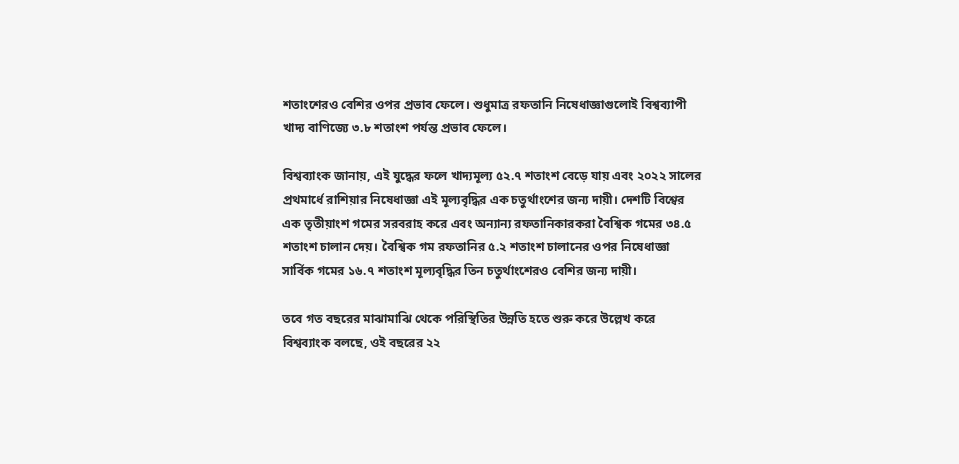শতাংশেরও বেশির ওপর প্রভাব ফেলে। শুধুমাত্র রফতানি নিষেধাজ্ঞাগুলোই বিশ্বব্যাপী খাদ্য বাণিজ্যে ৩.৮ শতাংশ পর্যন্ত প্রভাব ফেলে।

বিশ্বব্যাংক জানায়, এই যুদ্ধের ফলে খাদ্যমূল্য ৫২.৭ শতাংশ বেড়ে যায় এবং ২০২২ সালের প্রথমার্ধে রাশিয়ার নিষেধাজ্ঞা এই মূল্যবৃদ্ধির এক চতুর্থাংশের জন্য দায়ী। দেশটি বিশ্বের এক তৃতীয়াংশ গমের সরবরাহ করে এবং অন্যান্য রফতানিকারকরা বৈশ্বিক গমের ৩৪.৫ শতাংশ চালান দেয়। বৈশ্বিক গম রফতানির ৫.২ শতাংশ চালানের ওপর নিষেধাজ্ঞা সার্বিক গমের ১৬.৭ শতাংশ মূল্যবৃদ্ধির তিন চতুর্থাংশেরও বেশির জন্য দায়ী।

তবে গত বছরের মাঝামাঝি থেকে পরিস্থিতির উন্নতি হতে শুরু করে উল্লেখ করে বিশ্বব্যাংক বলছে, ওই বছরের ২২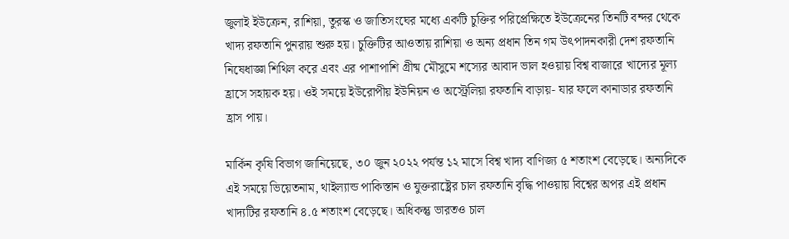জুলাই ইউক্রেন, রাশিয়া, তুরস্ক ও জাতিসংঘের মধ্যে একটি চুক্তির পরিপ্রেক্ষিতে ইউক্রেনের তিনটি বন্দর থেকে খাদ্য রফতানি পুনরায় শুরু হয়। চুক্তিটির আওতায় রাশিয়া ও অন্য প্রধান তিন গম উৎপাদনকারী দেশ রফতানি নিষেধাজ্ঞা শিথিল করে এবং এর পাশাপাশি গ্রীষ্ম মৌসুমে শস্যের আবাদ ভাল হওয়ায় বিশ্ব বাজারে খাদ্যের মূল্য হ্রাসে সহায়ক হয়। ওই সময়ে ইউরোপীয় ইউনিয়ন ও অস্ট্রেলিয়া রফতানি বাড়ায়- যার ফলে কানাডার রফতানি হ্রাস পায়।

মার্কিন কৃষি বিভাগ জানিয়েছে, ৩০ জুন ২০২২ পর্যন্ত ১২ মাসে বিশ্ব খাদ্য বাণিজ্য ৫ শতাংশ বেড়েছে। অন্যদিকে এই সময়ে ভিয়েতনাম, থাইল্যান্ড পাকিস্তান ও যুক্তরাষ্ট্রের চাল রফতানি বৃদ্ধি পাওয়ায় বিশ্বের অপর এই প্রধান খাদ্যটির রফতানি ৪.৫ শতাংশ বেড়েছে। অধিকন্তু ভারতও চাল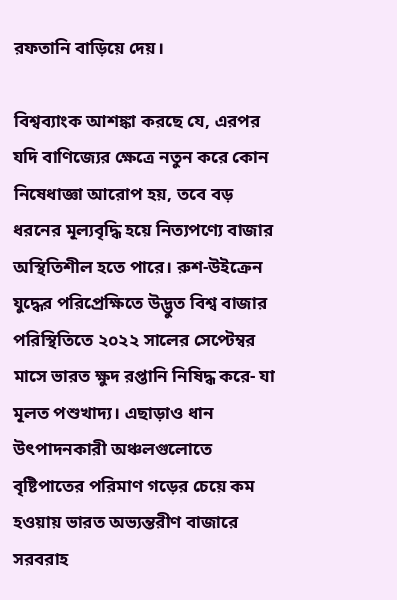রফতানি বাড়িয়ে দেয়।

বিশ্বব্যাংক আশঙ্কা করছে যে, এরপর যদি বাণিজ্যের ক্ষেত্রে নতুন করে কোন নিষেধাজ্ঞা আরোপ হয়, তবে বড় ধরনের মূল্যবৃদ্ধি হয়ে নিত্যপণ্যে বাজার অস্থিতিশীল হতে পারে। রুশ-উইক্রেন যুদ্ধের পরিপ্রেক্ষিতে উদ্ভুত বিশ্ব বাজার পরিস্থিতিতে ২০২২ সালের সেপ্টেম্বর মাসে ভারত ক্ষুদ রপ্তানি নিষিদ্ধ করে- যা মূলত পশুখাদ্য। এছাড়াও ধান উৎপাদনকারী অঞ্চলগুলোতে বৃষ্টিপাতের পরিমাণ গড়ের চেয়ে কম হওয়ায় ভারত অভ্যন্তরীণ বাজারে সরবরাহ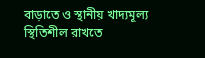বাড়াতে ও স্থানীয় খাদ্যমূল্য স্থিতিশীল রাখতে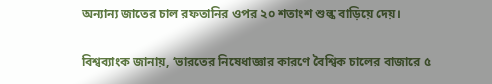অন্যান্য জাতের চাল রফতানির ওপর ২০ শতাংশ শুল্ক বাড়িয়ে দেয়।

বিশ্বব্যাংক জানায়, ‘ভারতের নিষেধাজ্ঞার কারণে বৈশ্বিক চালের বাজারে ৫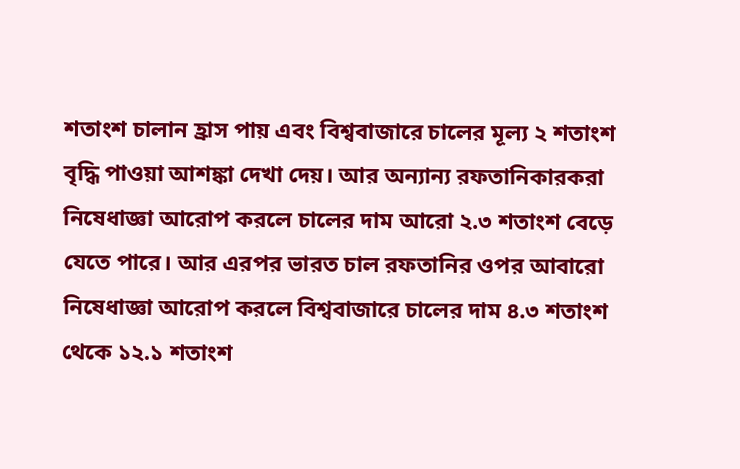শতাংশ চালান হ্রাস পায় এবং বিশ্ববাজারে চালের মূল্য ২ শতাংশ বৃদ্ধি পাওয়া আশঙ্কা দেখা দেয়। আর অন্যান্য রফতানিকারকরা নিষেধাজ্ঞা আরোপ করলে চালের দাম আরো ২.৩ শতাংশ বেড়ে যেতে পারে। আর এরপর ভারত চাল রফতানির ওপর আবারো নিষেধাজ্ঞা আরোপ করলে বিশ্ববাজারে চালের দাম ৪.৩ শতাংশ থেকে ১২.১ শতাংশ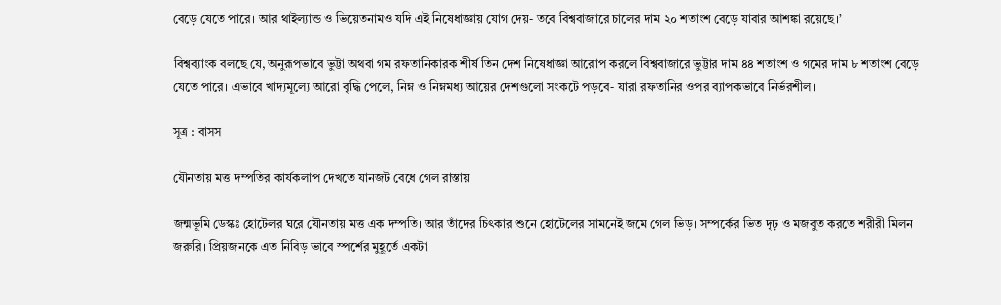বেড়ে যেতে পারে। আর থাইল্যান্ড ও ভিয়েতনামও যদি এই নিষেধাজ্ঞায় যোগ দেয়- তবে বিশ্ববাজারে চালের দাম ২০ শতাংশ বেড়ে যাবার আশঙ্কা রয়েছে।’

বিশ্বব্যাংক বলছে যে, অনুরূপভাবে ভুট্টা অথবা গম রফতানিকারক শীর্ষ তিন দেশ নিষেধাজ্ঞা আরোপ করলে বিশ্ববাজারে ভুট্টার দাম ৪৪ শতাংশ ও গমের দাম ৮ শতাংশ বেড়ে যেতে পারে। এভাবে খাদ্যমূল্যে আরো বৃদ্ধি পেলে, নিম্ন ও নিম্নমধ্য আয়ের দেশগুলো সংকটে পড়বে- যারা রফতানির ওপর ব্যাপকভাবে নির্ভরশীল।

সূত্র : বাসস

যৌনতায় মত্ত দম্পতির কার্যকলাপ দেখতে যানজট বেধে গেল রাস্তায়

জন্মভূমি ডেস্কঃ হোটেলর ঘরে যৌনতায় মত্ত এক দম্পতি। আর তাঁদের চিৎকার শুনে হোটেলের সামনেই জমে গেল ভিড়। সম্পর্কের ভিত দৃঢ় ও মজবুত করতে শরীরী মিলন জরুরি। প্রিয়জনকে এত নিবিড় ভাবে স্পর্শের মুহূর্তে একটা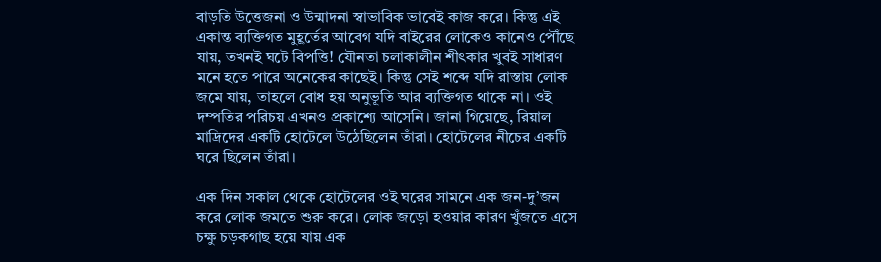বাড়তি উত্তেজনা ও উন্মাদনা স্বাভাবিক ভাবেই কাজ করে। কিন্তু এই একান্ত ব‍্যক্তিগত মুহূর্তের আবেগ যদি বাইরের লোকেও কানেও পৌঁছে যায়, তখনই ঘটে বিপত্তি! যৌনতা চলাকালীন শীৎকার খুবই সাধারণ মনে হতে পারে অনেকের কাছেই। কিন্তু সেই শব্দে যদি রাস্তায় লোক জমে যায়, তাহলে বোধ হয় অনুভূতি আর ব্যক্তিগত থাকে না। ওই দম্পতির পরিচয় এখনও প্রকাশ্যে আসেনি। জানা গিয়েছে, রিয়াল মাদ্রিদের একটি হোটেলে উঠেছিলেন তাঁরা। হোটেলের নীচের একটি ঘরে ছিলেন তাঁরা।

এক দিন সকাল থেকে হোটেলের ওই ঘরের সামনে এক জন-দু’জন করে লোক জমতে শুরু করে। লোক জড়ো হওয়ার কারণ খুঁজতে এসে চক্ষু চড়কগাছ হয়ে যায় এক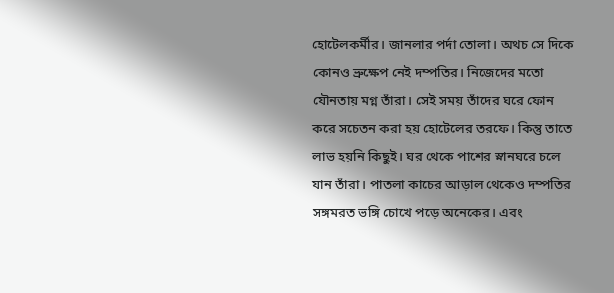হোটেলকর্মীর। জানলার পর্দা তোলা। অথচ সে দিকে কোনও ভ্রুক্ষেপ নেই দম্পতির। নিজেদের মতো যৌনতায় মগ্ন তাঁরা। সেই সময় তাঁদের ঘরে ফোন করে সচেতন করা হয় হোটেলের তরফে। কিন্তু তাতে লাভ হয়নি কিছুই। ঘর থেকে পাশের স্নানঘরে চলে যান তাঁরা। পাতলা কাচের আড়াল থেকেও দম্পতির সঙ্গমরত ভঙ্গি চোখে পড়ে অনেকের। এবং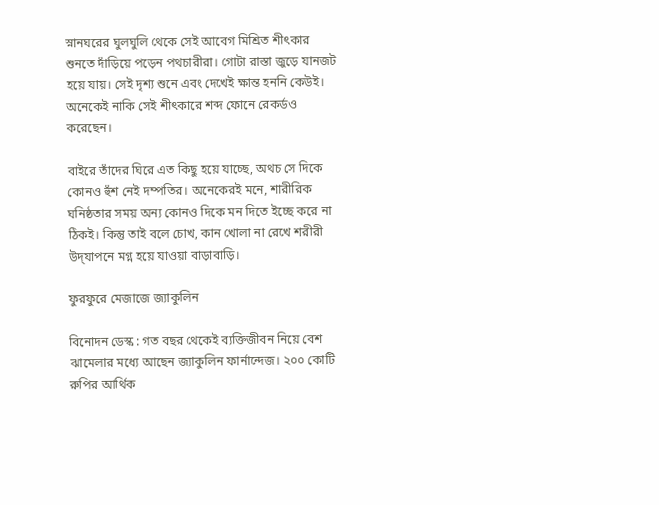স্নানঘরের ঘুলঘুলি থেকে সেই আবেগ মিশ্রিত শীৎকার শুনতে দাঁড়িয়ে পড়েন পথচারীরা। গোটা রাস্তা জুড়ে যানজট হয়ে যায়। সেই দৃশ্য শুনে এবং দেখেই ক্ষান্ত হননি কেউই। অনেকেই নাকি সেই শীৎকারে শব্দ ফোনে রেকর্ডও করেছেন।

বাইরে তাঁদের ঘিরে এত কিছু হয়ে যাচ্ছে, অথচ সে দিকে কোনও হুঁশ নেই দম্পতির। অনেকেরই মনে, শারীরিক ঘনিষ্ঠতার সময় অন্য কোনও দিকে মন দিতে ইচ্ছে করে না ঠিকই। কিন্তু তাই বলে চোখ, কান খোলা না রেখে শরীরী উদ্‌যাপনে মগ্ন হয়ে যাওয়া বাড়াবাড়ি।

ফুরফুরে মেজাজে জ্যাকুলিন

বিনোদন ডেস্ক : গত বছর থেকেই ব্যক্তিজীবন নিয়ে বেশ ঝামেলার মধ্যে আছেন জ্যাকুলিন ফার্নান্দেজ। ২০০ কোটি রুপির আর্থিক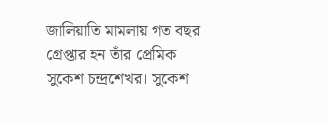জালিয়াতি মামলায় গত বছর গ্রেপ্তার হন তাঁর প্রেমিক সুকেশ চন্দ্রশেখর। সুকেশ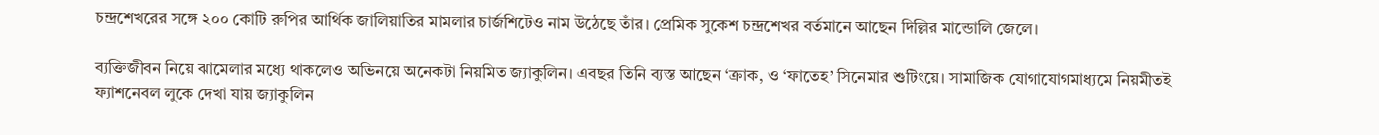চন্দ্রশেখরের সঙ্গে ২০০ কোটি রুপির আর্থিক জালিয়াতির মামলার চার্জশিটেও নাম উঠেছে তাঁর। প্রেমিক সুকেশ চন্দ্রশেখর বর্তমানে আছেন দিল্লির মান্ডোলি জেলে।

ব্যক্তিজীবন নিয়ে ঝামেলার মধ্যে থাকলেও অভিনয়ে অনেকটা নিয়মিত জ্যাকুলিন। এবছর তিনি ব্যস্ত আছেন ‘ক্রাক, ও ‘ফাতেহ’ সিনেমার শুটিংয়ে। সামাজিক যোগাযোগমাধ্যমে নিয়মীতই ফ্যাশনেবল লুকে দেখা যায় জ্যাকুলিন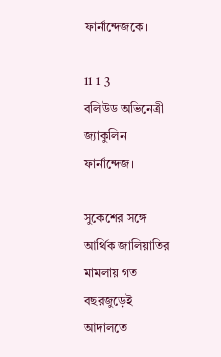ফার্নান্দেজকে।

11 1 3
বলিউড অভিনেত্রী জ্যাকুলিন ফার্নান্দেজ।

সুকেশের সঙ্গে আর্থিক জালিয়াতির মামলায় গত বছরজুড়েই আদালতে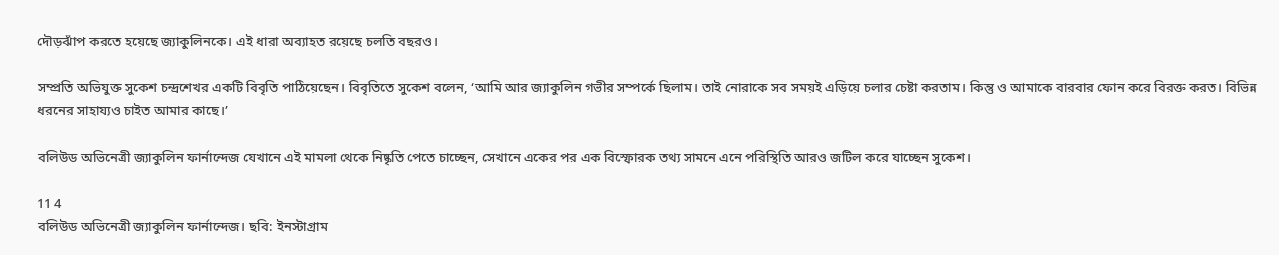দৌড়ঝাঁপ করতে হয়েছে জ্যাকুলিনকে। এই ধারা অব্যাহত রয়েছে চলতি বছরও।

সম্প্রতি অভিযুক্ত সুকেশ চন্দ্রশেখর একটি বিবৃতি পাঠিয়েছেন। বিবৃতিতে সুকেশ বলেন, ‘আমি আর জ্যাকুলিন গভীর সম্পর্কে ছিলাম। তাই নোরাকে সব সময়ই এড়িয়ে চলার চেষ্টা করতাম। কিন্তু ও আমাকে বারবার ফোন করে বিরক্ত করত। বিভিন্ন ধরনের সাহায্যও চাইত আমার কাছে।’

বলিউড অভিনেত্রী জ্যাকুলিন ফার্নান্দেজ যেখানে এই মামলা থেকে নিষ্কৃতি পেতে চাচ্ছেন, সেখানে একের পর এক বিস্ফোরক তথ্য সামনে এনে পরিস্থিতি আরও জটিল করে যাচ্ছেন সুকেশ।

11 4
বলিউড অভিনেত্রী জ্যাকুলিন ফার্নান্দেজ। ছবি: ইনস্টাগ্রাম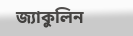জ্যাকুলিন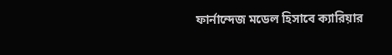ফার্নান্দেজ মডেল হিসাবে ক্যারিয়ার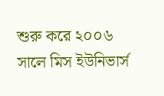শুরু করে ২০০৬ সালে মিস ইউনিভার্স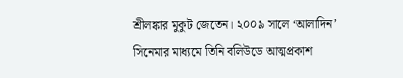শ্রীলঙ্কার মুকুট জেতেন। ২০০৯ সালে ‘আলাদিন’ সিনেমার মাধ্যমে তিনি বলিউডে আত্মপ্রকাশ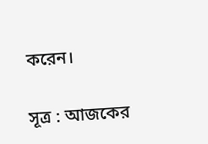করেন।

সূত্র : আজকের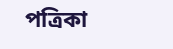পত্রিকা